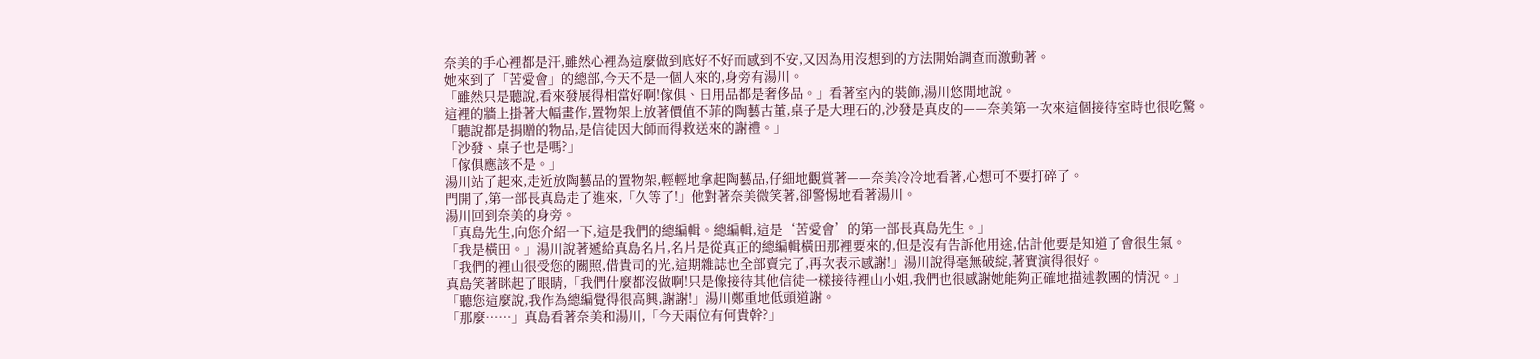奈美的手心裡都是汗,雖然心裡為這麼做到底好不好而感到不安,又因為用沒想到的方法開始調查而激動著。
她來到了「苦愛會」的總部,今天不是一個人來的,身旁有湯川。
「雖然只是聽說,看來發展得相當好啊!傢俱、日用品都是奢侈品。」看著室內的裝飾,湯川悠閒地說。
這裡的牆上掛著大幅畫作,置物架上放著價值不菲的陶藝古董,桌子是大理石的,沙發是真皮的——奈美第一次來這個接待室時也很吃驚。
「聽說都是捐贈的物品,是信徒因大師而得救送來的謝禮。」
「沙發、桌子也是嗎?」
「傢俱應該不是。」
湯川站了起來,走近放陶藝品的置物架,輕輕地拿起陶藝品,仔細地觀賞著——奈美冷冷地看著,心想可不要打碎了。
門開了,第一部長真島走了進來,「久等了!」他對著奈美微笑著,卻警惕地看著湯川。
湯川回到奈美的身旁。
「真島先生,向您介紹一下,這是我們的總編輯。總編輯,這是‘苦愛會’的第一部長真島先生。」
「我是橫田。」湯川說著遞給真島名片,名片是從真正的總編輯橫田那裡要來的,但是沒有告訴他用途,估計他要是知道了會很生氣。
「我們的裡山很受您的關照,借貴司的光,這期雜誌也全部賣完了,再次表示感謝!」湯川說得毫無破綻,著實演得很好。
真島笑著眯起了眼睛,「我們什麼都沒做啊!只是像接待其他信徒一樣接待裡山小姐,我們也很感謝她能夠正確地描述教團的情況。」
「聽您這麼說,我作為總編覺得很高興,謝謝!」湯川鄭重地低頭道謝。
「那麼……」真島看著奈美和湯川,「今天兩位有何貴幹?」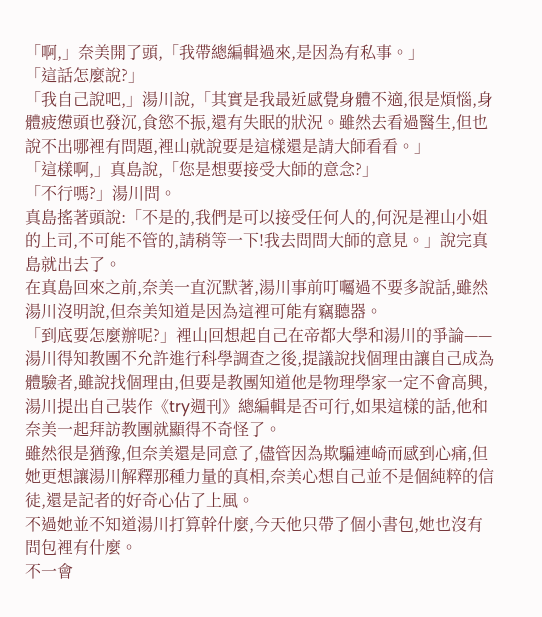「啊,」奈美開了頭,「我帶總編輯過來,是因為有私事。」
「這話怎麼說?」
「我自己說吧,」湯川說,「其實是我最近感覺身體不適,很是煩惱,身體疲憊頭也發沉,食慾不振,還有失眠的狀況。雖然去看過醫生,但也說不出哪裡有問題,裡山就說要是這樣還是請大師看看。」
「這樣啊,」真島說,「您是想要接受大師的意念?」
「不行嗎?」湯川問。
真島搖著頭說:「不是的,我們是可以接受任何人的,何況是裡山小姐的上司,不可能不管的,請稍等一下!我去問問大師的意見。」說完真島就出去了。
在真島回來之前,奈美一直沉默著,湯川事前叮囑過不要多說話,雖然湯川沒明說,但奈美知道是因為這裡可能有竊聽器。
「到底要怎麼辦呢?」裡山回想起自己在帝都大學和湯川的爭論——湯川得知教團不允許進行科學調查之後,提議說找個理由讓自己成為體驗者,雖說找個理由,但要是教團知道他是物理學家一定不會高興,湯川提出自己裝作《try週刊》總編輯是否可行,如果這樣的話,他和奈美一起拜訪教團就顯得不奇怪了。
雖然很是猶豫,但奈美還是同意了,儘管因為欺騙連崎而感到心痛,但她更想讓湯川解釋那種力量的真相,奈美心想自己並不是個純粹的信徒,還是記者的好奇心佔了上風。
不過她並不知道湯川打算幹什麼,今天他只帶了個小書包,她也沒有問包裡有什麼。
不一會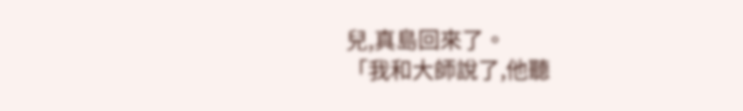兒,真島回來了。
「我和大師說了,他聽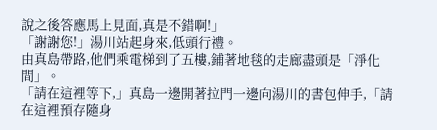說之後答應馬上見面,真是不錯啊!」
「謝謝您!」湯川站起身來,低頭行禮。
由真島帶路,他們乘電梯到了五樓,鋪著地毯的走廊盡頭是「淨化間」。
「請在這裡等下,」真島一邊開著拉門一邊向湯川的書包伸手,「請在這裡預存隨身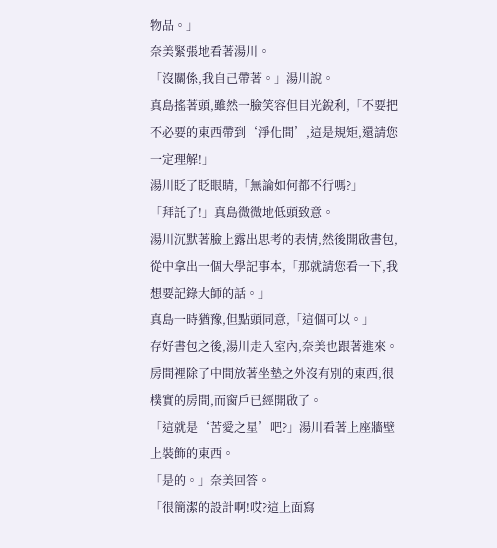物品。」
奈美緊張地看著湯川。
「沒關係,我自己帶著。」湯川說。
真島搖著頭,雖然一臉笑容但目光銳利,「不要把不必要的東西帶到‘淨化間’,這是規矩,還請您一定理解!」
湯川眨了眨眼睛,「無論如何都不行嗎?」
「拜託了!」真島微微地低頭致意。
湯川沉默著臉上露出思考的表情,然後開啟書包,從中拿出一個大學記事本,「那就請您看一下,我想要記錄大師的話。」
真島一時猶豫,但點頭同意,「這個可以。」
存好書包之後,湯川走入室內,奈美也跟著進來。
房間裡除了中間放著坐墊之外沒有別的東西,很樸實的房間,而窗戶已經開啟了。
「這就是‘苦愛之星’吧?」湯川看著上座牆壁上裝飾的東西。
「是的。」奈美回答。
「很簡潔的設計啊!哎?這上面寫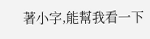著小字,能幫我看一下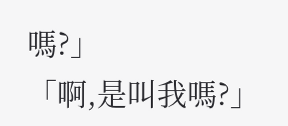嗎?」
「啊,是叫我嗎?」